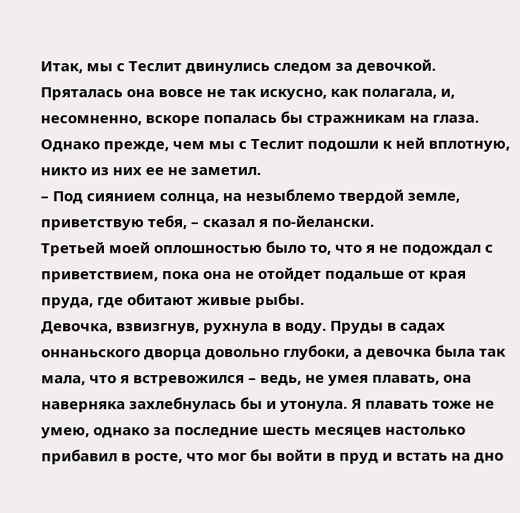Итак, мы с Теслит двинулись следом за девочкой. Пряталась она вовсе не так искусно, как полагала, и, несомненно, вскоре попалась бы стражникам на глаза. Однако прежде, чем мы с Теслит подошли к ней вплотную, никто из них ее не заметил.
– Под сиянием солнца, на незыблемо твердой земле, приветствую тебя, – сказал я по-йелански.
Третьей моей оплошностью было то, что я не подождал с приветствием, пока она не отойдет подальше от края пруда, где обитают живые рыбы.
Девочка, взвизгнув, рухнула в воду. Пруды в садах оннаньского дворца довольно глубоки, а девочка была так мала, что я встревожился – ведь, не умея плавать, она наверняка захлебнулась бы и утонула. Я плавать тоже не умею, однако за последние шесть месяцев настолько прибавил в росте, что мог бы войти в пруд и встать на дно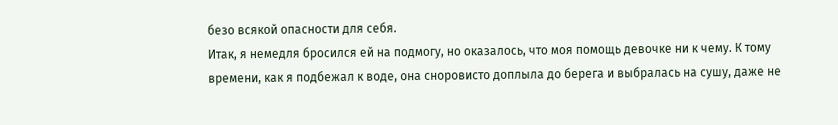безо всякой опасности для себя.
Итак, я немедля бросился ей на подмогу, но оказалось, что моя помощь девочке ни к чему. К тому времени, как я подбежал к воде, она сноровисто доплыла до берега и выбралась на сушу, даже не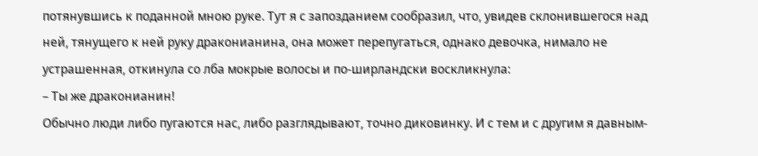потянувшись к поданной мною руке. Тут я с запозданием сообразил, что, увидев склонившегося над ней, тянущего к ней руку драконианина, она может перепугаться, однако девочка, нимало не устрашенная, откинула со лба мокрые волосы и по-ширландски воскликнула:
– Ты же драконианин!
Обычно люди либо пугаются нас, либо разглядывают, точно диковинку. И с тем и с другим я давным-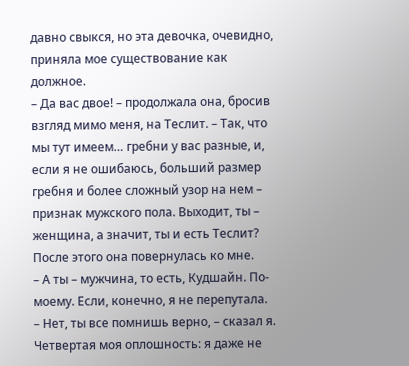давно свыкся, но эта девочка, очевидно, приняла мое существование как должное.
– Да вас двое! – продолжала она, бросив взгляд мимо меня, на Теслит. – Так, что мы тут имеем… гребни у вас разные, и, если я не ошибаюсь, больший размер гребня и более сложный узор на нем – признак мужского пола. Выходит, ты – женщина, а значит, ты и есть Теслит?
После этого она повернулась ко мне.
– А ты – мужчина, то есть, Кудшайн. По-моему. Если, конечно, я не перепутала.
– Нет, ты все помнишь верно, – сказал я.
Четвертая моя оплошность: я даже не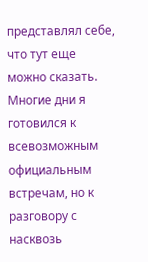представлял себе, что тут еще можно сказать. Многие дни я готовился к всевозможным официальным встречам, но к разговору с насквозь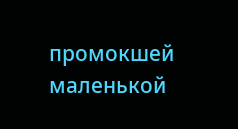промокшей маленькой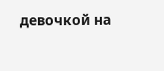девочкой на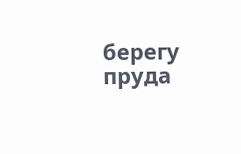берегу пруда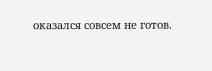оказался совсем не готов.